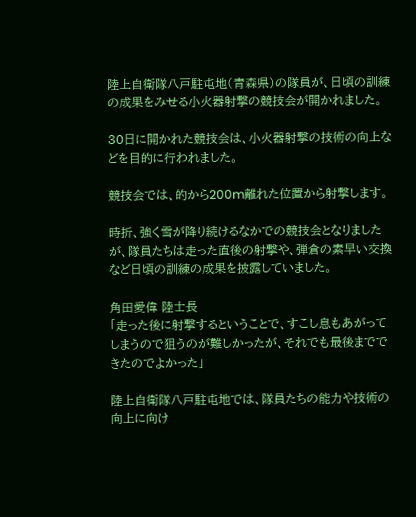陸上自衛隊八戸駐屯地(青森県)の隊員が、日頃の訓練の成果をみせる小火器射撃の競技会が開かれました。

30日に開かれた競技会は、小火器射撃の技術の向上などを目的に行われました。

競技会では、的から200m離れた位置から射撃します。

時折、強く雪が降り続けるなかでの競技会となりましたが、隊員たちは走った直後の射撃や、弾倉の素早い交換など日頃の訓練の成果を披露していました。

角田愛偉 陸士長
「走った後に射撃するということで、すこし息もあがってしまうので狙うのが難しかったが、それでも最後までできたのでよかった」

陸上自衛隊八戸駐屯地では、隊員たちの能力や技術の向上に向け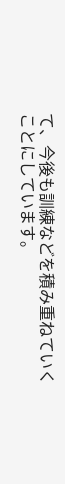て、今後も訓練などを積み重ねていくことにしています。